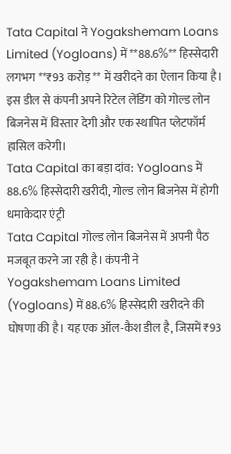Tata Capital ने Yogakshemam Loans Limited (Yogloans) में **88.6%** हिस्सेदारी लगभग **₹93 करोड़** में खरीदने का ऐलान किया है। इस डील से कंपनी अपने रिटेल लेंडिंग को गोल्ड लोन बिजनेस में विस्तार देगी और एक स्थापित प्लेटफॉर्म हासिल करेगी।
Tata Capital का बड़ा दांव: Yogloans में 88.6% हिस्सेदारी खरीदी, गोल्ड लोन बिजनेस में होगी धमाकेदार एंट्री
Tata Capital गोल्ड लोन बिजनेस में अपनी पैठ मजबूत करने जा रही है। कंपनी ने Yogakshemam Loans Limited (Yogloans) में 88.6% हिस्सेदारी खरीदने की घोषणा की है। यह एक ऑल-कैश डील है, जिसमें ₹93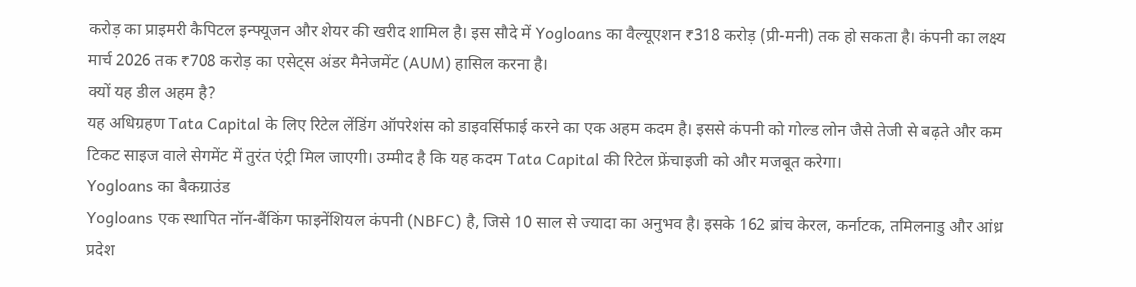करोड़ का प्राइमरी कैपिटल इन्फ्यूजन और शेयर की खरीद शामिल है। इस सौदे में Yogloans का वैल्यूएशन ₹318 करोड़ (प्री-मनी) तक हो सकता है। कंपनी का लक्ष्य मार्च 2026 तक ₹708 करोड़ का एसेट्स अंडर मैनेजमेंट (AUM) हासिल करना है।
क्यों यह डील अहम है?
यह अधिग्रहण Tata Capital के लिए रिटेल लेंडिंग ऑपरेशंस को डाइवर्सिफाई करने का एक अहम कदम है। इससे कंपनी को गोल्ड लोन जैसे तेजी से बढ़ते और कम टिकट साइज वाले सेगमेंट में तुरंत एंट्री मिल जाएगी। उम्मीद है कि यह कदम Tata Capital की रिटेल फ्रेंचाइजी को और मजबूत करेगा।
Yogloans का बैकग्राउंड
Yogloans एक स्थापित नॉन-बैंकिंग फाइनेंशियल कंपनी (NBFC) है, जिसे 10 साल से ज्यादा का अनुभव है। इसके 162 ब्रांच केरल, कर्नाटक, तमिलनाडु और आंध्र प्रदेश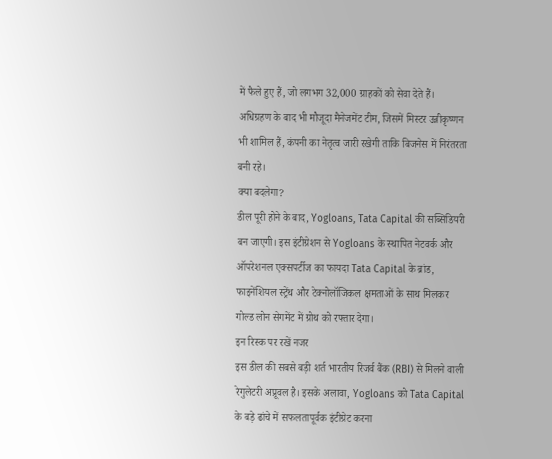में फैले हुए हैं, जो लगभग 32,000 ग्राहकों को सेवा देते हैं। अधिग्रहण के बाद भी मौजूदा मैनेजमेंट टीम, जिसमें मिस्टर उन्नीकृष्णन भी शामिल हैं, कंपनी का नेतृत्व जारी रखेगी ताकि बिजनेस में निरंतरता बनी रहे।
क्या बदलेगा?
डील पूरी होने के बाद, Yogloans, Tata Capital की सब्सिडियरी बन जाएगी। इस इंटीग्रेशन से Yogloans के स्थापित नेटवर्क और ऑपरेशनल एक्सपर्टीज का फायदा Tata Capital के ब्रांड, फाइनेंशियल स्ट्रेंथ और टेक्नोलॉजिकल क्षमताओं के साथ मिलकर गोल्ड लोन सेगमेंट में ग्रोथ को रफ्तार देगा।
इन रिस्क पर रखें नजर
इस डील की सबसे बड़ी शर्त भारतीय रिजर्व बैंक (RBI) से मिलने वाली रेगुलेटरी अप्रूवल है। इसके अलावा, Yogloans को Tata Capital के बड़े ढांचे में सफलतापूर्वक इंटीग्रेट करना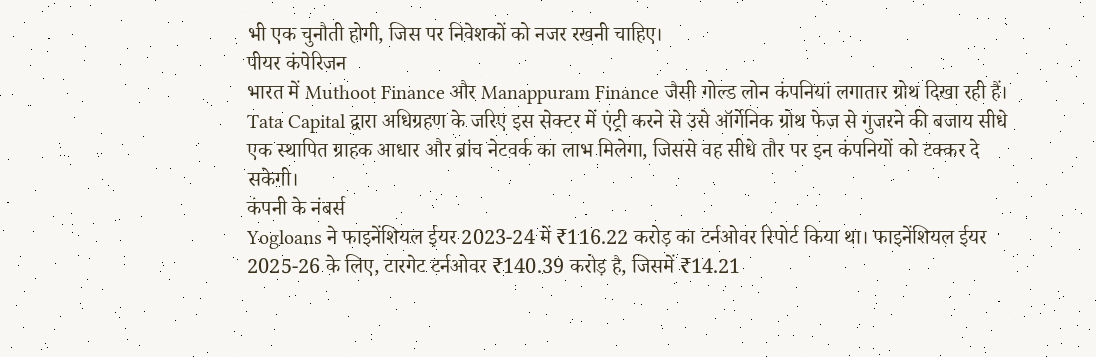भी एक चुनौती होगी, जिस पर निवेशकों को नजर रखनी चाहिए।
पीयर कंपेरिजन
भारत में Muthoot Finance और Manappuram Finance जैसी गोल्ड लोन कंपनियां लगातार ग्रोथ दिखा रही हैं। Tata Capital द्वारा अधिग्रहण के जरिए इस सेक्टर में एंट्री करने से उसे ऑर्गेनिक ग्रोथ फेज से गुजरने की बजाय सीधे एक स्थापित ग्राहक आधार और ब्रांच नेटवर्क का लाभ मिलेगा, जिससे वह सीधे तौर पर इन कंपनियों को टक्कर दे सकेगी।
कंपनी के नंबर्स
Yogloans ने फाइनेंशियल ईयर 2023-24 में ₹116.22 करोड़ का टर्नओवर रिपोर्ट किया था। फाइनेंशियल ईयर 2025-26 के लिए, टारगेट टर्नओवर ₹140.39 करोड़ है, जिसमें ₹14.21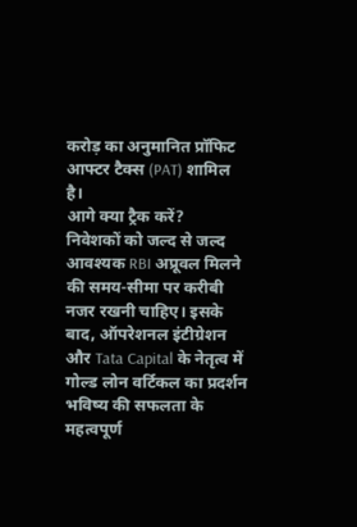करोड़ का अनुमानित प्रॉफिट आफ्टर टैक्स (PAT) शामिल है।
आगे क्या ट्रैक करें?
निवेशकों को जल्द से जल्द आवश्यक RBI अप्रूवल मिलने की समय-सीमा पर करीबी नजर रखनी चाहिए। इसके बाद, ऑपरेशनल इंटीग्रेशन और Tata Capital के नेतृत्व में गोल्ड लोन वर्टिकल का प्रदर्शन भविष्य की सफलता के महत्वपूर्ण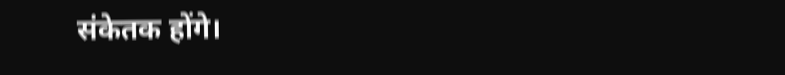संकेतक होंगे।